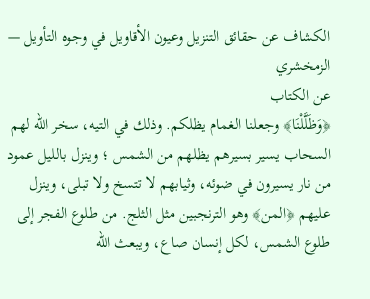الكشاف عن حقائق التنزيل وعيون الأقاويل في وجوه التأويل — الزمخشري
عن الكتاب
﴿وَظَلَّلْنَا﴾ وجعلنا الغمام يظلكم. وذلك في التيه، سخر الله لهم السحاب يسير بسيرهم يظلهم من الشمس ؛ وينزل بالليل عمود من نار يسيرون في ضوئه، وثيابهم لا تتسخ ولا تبلى، وينزل عليهم ﴿المن﴾ وهو الترنجبين مثل الثلج. من طلوع الفجر إلى طلوع الشمس، لكل إنسان صاع، ويبعث الله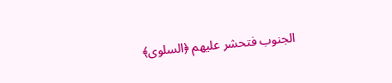الجنوب فتحشر عليهم ﴿السلوى﴾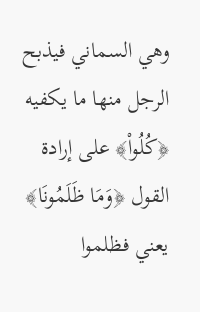وهي السماني فيذبح الرجل منها ما يكفيه ﴿كُلُواْ﴾ على إرادة القول ﴿وَمَا ظَلَمُونَا﴾ يعني فظلموا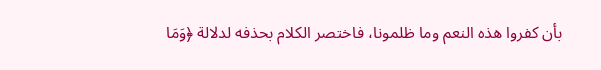بأن كفروا هذه النعم وما ظلمونا، فاختصر الكلام بحذفه لدلالة ﴿وَمَا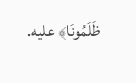ظَلَمُونَا﴾ عليه.